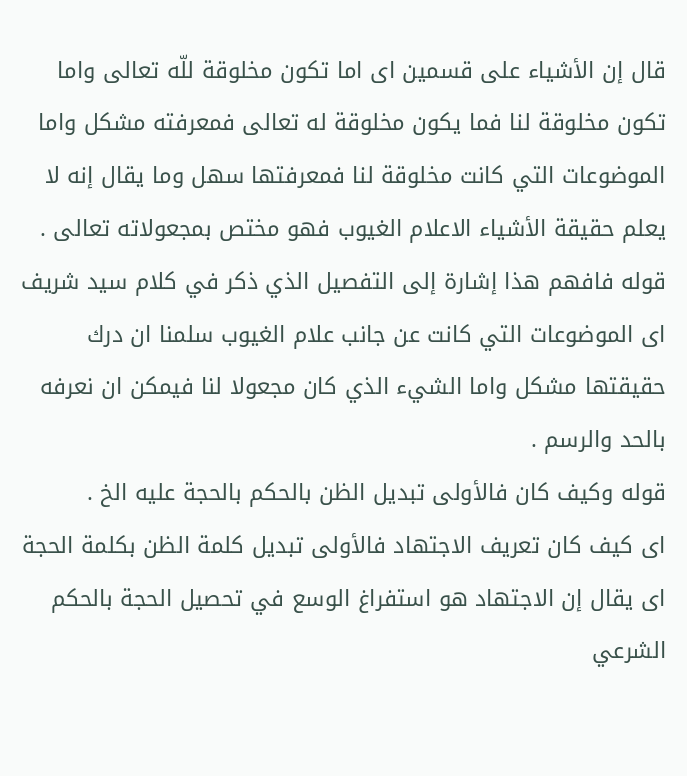قال إن الأشياء على قسمين اى اما تكون مخلوقة للّه تعالى واما تكون مخلوقة لنا فما يكون مخلوقة له تعالى فمعرفته مشكل واما الموضوعات التي كانت مخلوقة لنا فمعرفتها سهل وما يقال إنه لا يعلم حقيقة الأشياء الاعلام الغيوب فهو مختص بمجعولاته تعالى .
قوله فافهم هذا إشارة إلى التفصيل الذي ذكر في كلام سيد شريف اى الموضوعات التي كانت عن جانب علام الغيوب سلمنا ان درك حقيقتها مشكل واما الشيء الذي كان مجعولا لنا فيمكن ان نعرفه بالحد والرسم .
قوله وكيف كان فالأولى تبديل الظن بالحكم بالحجة عليه الخ .
اى كيف كان تعريف الاجتهاد فالأولى تبديل كلمة الظن بكلمة الحجة اى يقال إن الاجتهاد هو استفراغ الوسع في تحصيل الحجة بالحكم الشرعي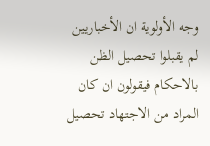وجه الأولوية ان الأخباريين لم يقبلوا تحصيل الظن بالاحكام فيقولون ان كان المراد من الاجتهاد تحصيل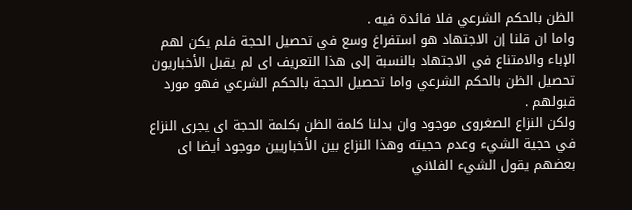الظن بالحكم الشرعي فلا فائدة فيه .
واما ان قلنا إن الاجتهاد هو استفراغ وسع في تحصيل الحجة فلم يكن لهم الإباء والامتناع في الاجتهاد بالنسبة إلى هذا التعريف اى لم يقبل الأخباريون تحصيل الظن بالحكم الشرعي واما تحصيل الحجة بالحكم الشرعي فهو مورد قبولهم .
ولكن النزاع الصغروى موجود وان بدلنا كلمة الظن بكلمة الحجة اى يجرى النزاع في حجية الشيء وعدم حجيته وهذا النزاع بين الأخباريين موجود أيضا اى بعضهم يقول الشيء الفلاني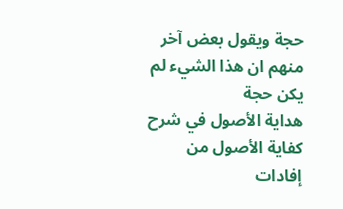حجة ويقول بعض آخر منهم ان هذا الشيء لم يكن حجة
هداية الأصول في شرح كفاية الأصول من إفادات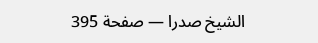الشيخ صدرا — صفحة 395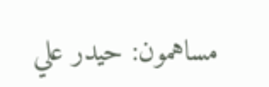مساهمون: حيدر علي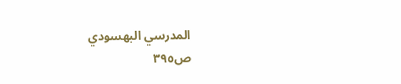المدرسي البهسودي
ص٣٩٥